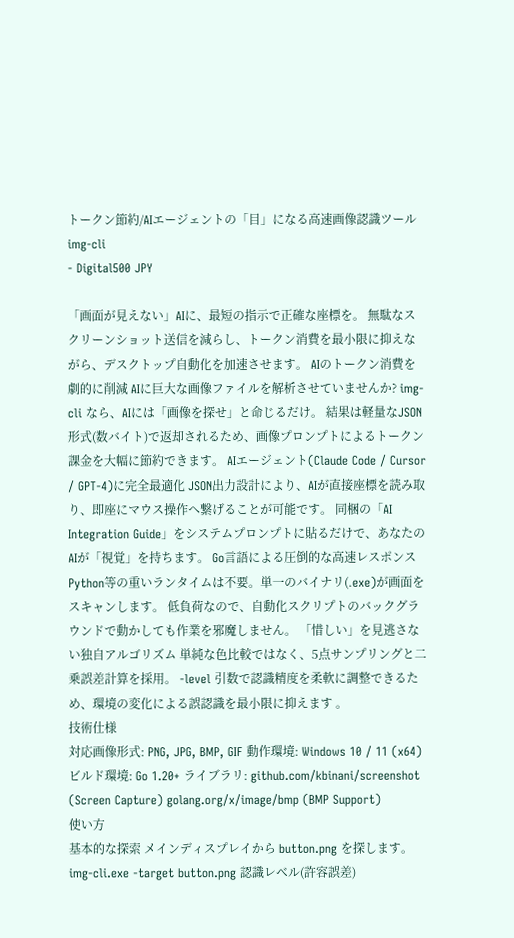トークン節約/AIエージェントの「目」になる高速画像認識ツール img-cli
- Digital500 JPY

「画面が見えない」AIに、最短の指示で正確な座標を。 無駄なスクリーンショット送信を減らし、トークン消費を最小限に抑えながら、デスクトップ自動化を加速させます。 AIのトークン消費を劇的に削減 AIに巨大な画像ファイルを解析させていませんか? img-cli なら、AIには「画像を探せ」と命じるだけ。 結果は軽量なJSON形式(数バイト)で返却されるため、画像プロンプトによるトークン課金を大幅に節約できます。 AIエージェント(Claude Code / Cursor / GPT-4)に完全最適化 JSON出力設計により、AIが直接座標を読み取り、即座にマウス操作へ繋げることが可能です。 同梱の「AI Integration Guide」をシステムプロンプトに貼るだけで、あなたのAIが「視覚」を持ちます。 Go言語による圧倒的な高速レスポンス Python等の重いランタイムは不要。単一のバイナリ(.exe)が画面をスキャンします。 低負荷なので、自動化スクリプトのバックグラウンドで動かしても作業を邪魔しません。 「惜しい」を見逃さない独自アルゴリズム 単純な色比較ではなく、5点サンプリングと二乗誤差計算を採用。 -level 引数で認識精度を柔軟に調整できるため、環境の変化による誤認識を最小限に抑えます 。
技術仕様
対応画像形式: PNG, JPG, BMP, GIF 動作環境: Windows 10 / 11 (x64) ビルド環境: Go 1.20+ ライブラリ: github.com/kbinani/screenshot (Screen Capture) golang.org/x/image/bmp (BMP Support)
使い方
基本的な探索 メインディスプレイから button.png を探します。 img-cli.exe -target button.png 認識レベル(許容誤差)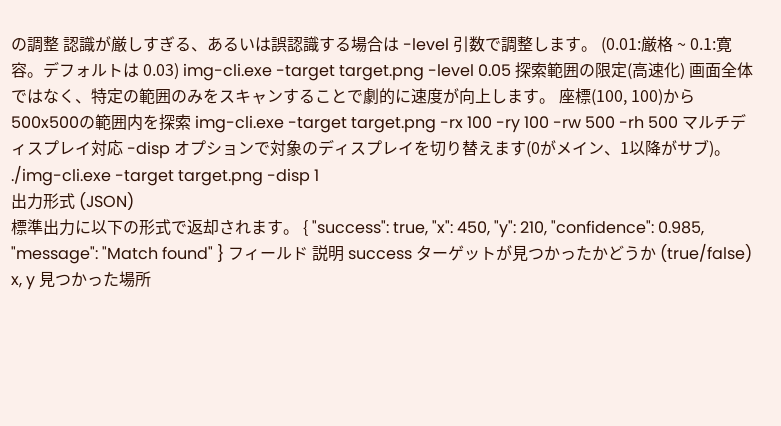の調整 認識が厳しすぎる、あるいは誤認識する場合は -level 引数で調整します。 (0.01:厳格 ~ 0.1:寛容。デフォルトは 0.03) img-cli.exe -target target.png -level 0.05 探索範囲の限定(高速化) 画面全体ではなく、特定の範囲のみをスキャンすることで劇的に速度が向上します。 座標(100, 100)から500x500の範囲内を探索 img-cli.exe -target target.png -rx 100 -ry 100 -rw 500 -rh 500 マルチディスプレイ対応 -disp オプションで対象のディスプレイを切り替えます(0がメイン、1以降がサブ)。 ./img-cli.exe -target target.png -disp 1
出力形式 (JSON)
標準出力に以下の形式で返却されます。 { "success": true, "x": 450, "y": 210, "confidence": 0.985, "message": "Match found" } フィールド 説明 success ターゲットが見つかったかどうか (true/false) x, y 見つかった場所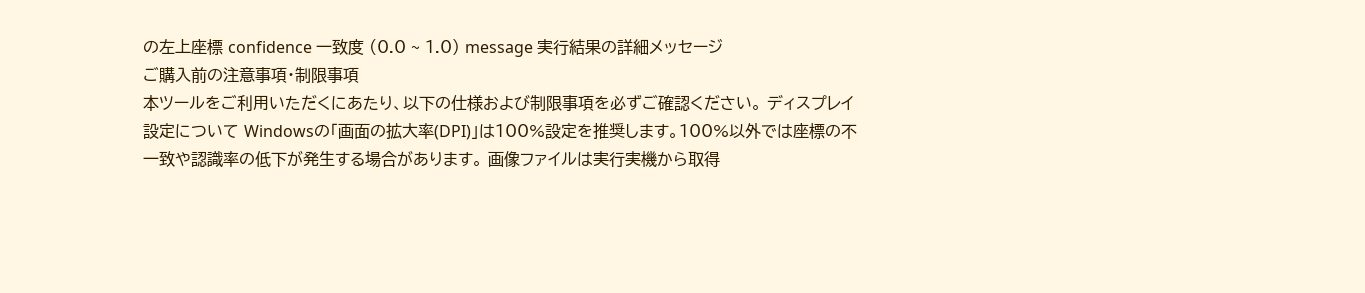の左上座標 confidence 一致度 (0.0 ~ 1.0) message 実行結果の詳細メッセージ
ご購入前の注意事項・制限事項
本ツールをご利用いただくにあたり、以下の仕様および制限事項を必ずご確認ください。 ディスプレイ設定について Windowsの「画面の拡大率(DPI)」は100%設定を推奨します。100%以外では座標の不一致や認識率の低下が発生する場合があります。 画像ファイルは実行実機から取得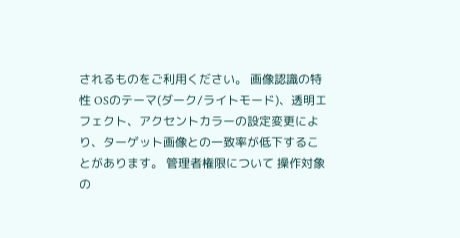されるものをご利用ください。 画像認識の特性 OSのテーマ(ダーク/ライトモード)、透明エフェクト、アクセントカラーの設定変更により、ターゲット画像との一致率が低下することがあります。 管理者権限について 操作対象の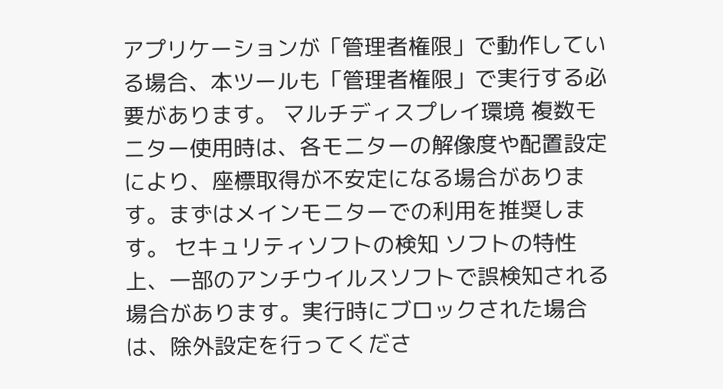アプリケーションが「管理者権限」で動作している場合、本ツールも「管理者権限」で実行する必要があります。 マルチディスプレイ環境 複数モニター使用時は、各モニターの解像度や配置設定により、座標取得が不安定になる場合があります。まずはメインモニターでの利用を推奨します。 セキュリティソフトの検知 ソフトの特性上、一部のアンチウイルスソフトで誤検知される場合があります。実行時にブロックされた場合は、除外設定を行ってくださ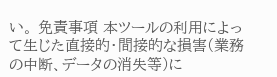い。 免責事項 本ツールの利用によって生じた直接的・間接的な損害(業務の中断、データの消失等)に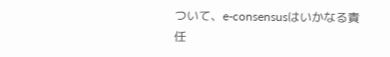ついて、e-consensusはいかなる責任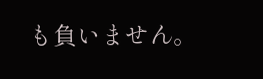も負いません。